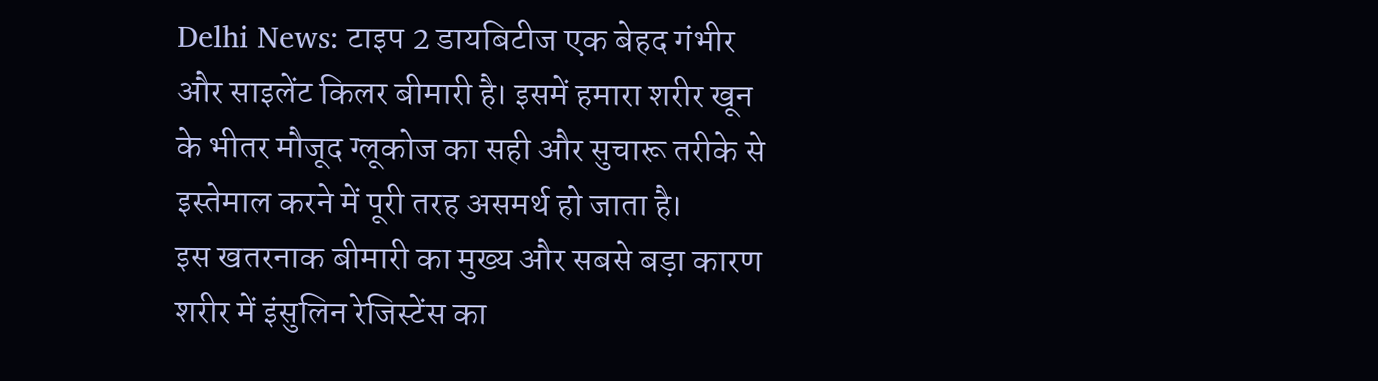Delhi News: टाइप 2 डायबिटीज एक बेहद गंभीर और साइलेंट किलर बीमारी है। इसमें हमारा शरीर खून के भीतर मौजूद ग्लूकोज का सही और सुचारू तरीके से इस्तेमाल करने में पूरी तरह असमर्थ हो जाता है।
इस खतरनाक बीमारी का मुख्य और सबसे बड़ा कारण शरीर में इंसुलिन रेजिस्टेंस का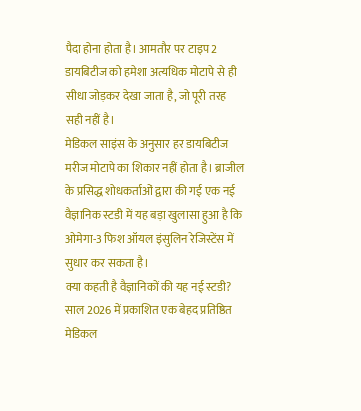पैदा होना होता है। आमतौर पर टाइप 2 डायबिटीज को हमेशा अत्यधिक मोटापे से ही सीधा जोड़कर देखा जाता है, जो पूरी तरह सही नहीं है।
मेडिकल साइंस के अनुसार हर डायबिटीज मरीज मोटापे का शिकार नहीं होता है। ब्राजील के प्रसिद्ध शोधकर्ताओं द्वारा की गई एक नई वैज्ञानिक स्टडी में यह बड़ा खुलासा हुआ है कि ओमेगा-3 फिश ऑयल इंसुलिन रेजिस्टेंस में सुधार कर सकता है।
क्या कहती है वैज्ञानिकों की यह नई स्टडी?
साल 2026 में प्रकाशित एक बेहद प्रतिष्ठित मेडिकल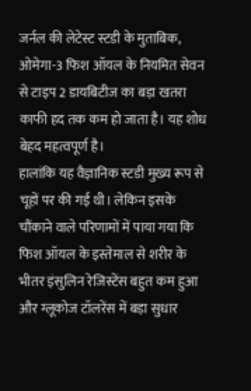जर्नल की लेटेस्ट स्टडी के मुताबिक, ओमेगा-3 फिश ऑयल के नियमित सेवन से टाइप 2 डायबिटीज का बड़ा खतरा काफी हद तक कम हो जाता है। यह शोध बेहद महत्वपूर्ण है।
हालांकि यह वैज्ञानिक स्टडी मुख्य रूप से चूहों पर की गई थी। लेकिन इसके चौंकाने वाले परिणामों में पाया गया कि फिश ऑयल के इस्तेमाल से शरीर के भीतर इंसुलिन रेजिस्टेंस बहुत कम हुआ और ग्लूकोज टॉलरेंस में बड़ा सुधार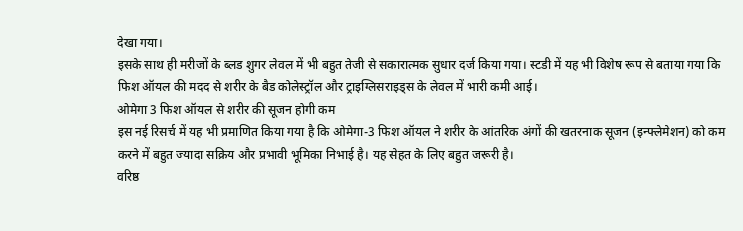देखा गया।
इसके साथ ही मरीजों के ब्लड शुगर लेवल में भी बहुत तेजी से सकारात्मक सुधार दर्ज किया गया। स्टडी में यह भी विशेष रूप से बताया गया कि फिश ऑयल की मदद से शरीर के बैड कोलेस्ट्रॉल और ट्राइग्लिसराइड्स के लेवल में भारी कमी आई।
ओमेगा 3 फिश ऑयल से शरीर की सूजन होगी कम
इस नई रिसर्च में यह भी प्रमाणित किया गया है कि ओमेगा-3 फिश ऑयल ने शरीर के आंतरिक अंगों की खतरनाक सूजन (इन्फ्लेमेशन) को कम करने में बहुत ज्यादा सक्रिय और प्रभावी भूमिका निभाई है। यह सेहत के लिए बहुत जरूरी है।
वरिष्ठ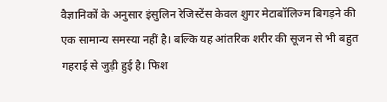वैज्ञानिकों के अनुसार इंसुलिन रेजिस्टेंस केवल शुगर मेटाबॉलिज्म बिगड़ने की एक सामान्य समस्या नहीं है। बल्कि यह आंतरिक शरीर की सूजन से भी बहुत गहराई से जुड़ी हुई है। फिश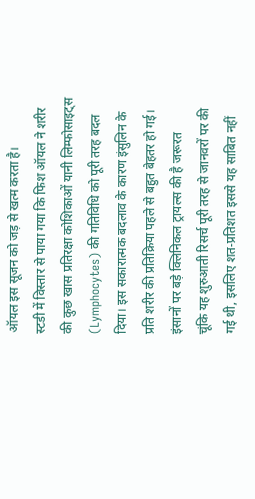ऑयल इस सूजन को जड़ से खत्म करता है।
स्टडी में विस्तार से पाया गया कि फिश ऑयल ने शरीर की कुछ खास प्रतिरक्षा कोशिकाओं यानी लिम्फोसाइट्स (Lymphocytes) की गतिविधि को पूरी तरह बदल दिया। इस सकारात्मक बदलाव के कारण इंसुलिन के प्रति शरीर की प्रतिक्रिया पहले से बहुत बेहतर हो गई।
इंसानों पर बड़े क्लिनिकल ट्रायल्स की है जरूरत
चूंकि यह शुरुआती रिसर्च पूरी तरह से जानवरों पर की गई थी, इसलिए शत-प्रतिशत इससे यह साबित नहीं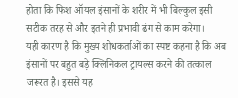होता कि फिश ऑयल इंसानों के शरीर में भी बिल्कुल इसी सटीक तरह से और इतने ही प्रभावी ढंग से काम करेगा।
यही कारण है कि मुख्य शोधकर्ताओं का स्पष्ट कहना है कि अब इंसानों पर बहुत बड़े क्लिनिकल ट्रायल्स करने की तत्काल जरूरत है। इससे यह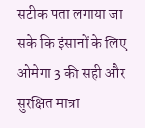सटीक पता लगाया जा सके कि इंसानों के लिए ओमेगा 3 की सही और सुरक्षित मात्रा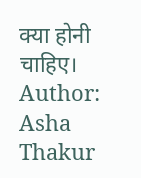क्या होनी चाहिए।
Author: Asha Thakur